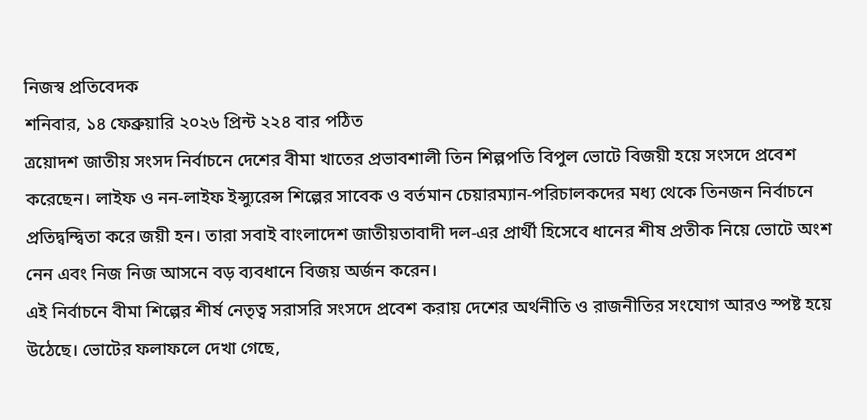নিজস্ব প্রতিবেদক
শনিবার, ১৪ ফেব্রুয়ারি ২০২৬ প্রিন্ট ২২৪ বার পঠিত
ত্রয়োদশ জাতীয় সংসদ নির্বাচনে দেশের বীমা খাতের প্রভাবশালী তিন শিল্পপতি বিপুল ভোটে বিজয়ী হয়ে সংসদে প্রবেশ করেছেন। লাইফ ও নন-লাইফ ইন্স্যুরেন্স শিল্পের সাবেক ও বর্তমান চেয়ারম্যান-পরিচালকদের মধ্য থেকে তিনজন নির্বাচনে প্রতিদ্বন্দ্বিতা করে জয়ী হন। তারা সবাই বাংলাদেশ জাতীয়তাবাদী দল-এর প্রার্থী হিসেবে ধানের শীষ প্রতীক নিয়ে ভোটে অংশ নেন এবং নিজ নিজ আসনে বড় ব্যবধানে বিজয় অর্জন করেন।
এই নির্বাচনে বীমা শিল্পের শীর্ষ নেতৃত্ব সরাসরি সংসদে প্রবেশ করায় দেশের অর্থনীতি ও রাজনীতির সংযোগ আরও স্পষ্ট হয়ে উঠেছে। ভোটের ফলাফলে দেখা গেছে,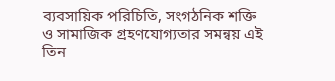ব্যবসায়িক পরিচিতি, সংগঠনিক শক্তি ও সামাজিক গ্রহণযোগ্যতার সমন্বয় এই তিন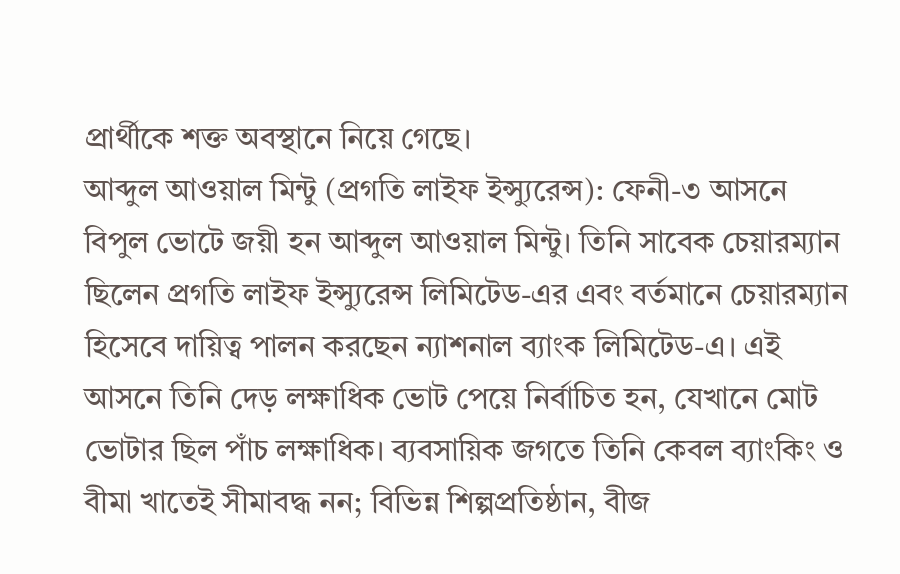প্রার্থীকে শক্ত অবস্থানে নিয়ে গেছে।
আব্দুল আওয়াল মিন্টু (প্রগতি লাইফ ইন্স্যুরেন্স): ফেনী-৩ আসনে বিপুল ভোটে জয়ী হন আব্দুল আওয়াল মিন্টু। তিনি সাবেক চেয়ারম্যান ছিলেন প্রগতি লাইফ ইন্স্যুরেন্স লিমিটেড-এর এবং বর্তমানে চেয়ারম্যান হিসেবে দায়িত্ব পালন করছেন ন্যাশনাল ব্যাংক লিমিটেড-এ। এই আসনে তিনি দেড় লক্ষাধিক ভোট পেয়ে নির্বাচিত হন, যেখানে মোট ভোটার ছিল পাঁচ লক্ষাধিক। ব্যবসায়িক জগতে তিনি কেবল ব্যাংকিং ও বীমা খাতেই সীমাবদ্ধ নন; বিভিন্ন শিল্পপ্রতিষ্ঠান, বীজ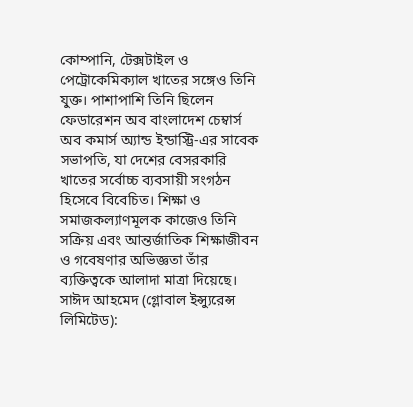কোম্পানি, টেক্সটাইল ও পেট্রোকেমিক্যাল খাতের সঙ্গেও তিনি যুক্ত। পাশাপাশি তিনি ছিলেন ফেডারেশন অব বাংলাদেশ চেম্বার্স অব কমার্স অ্যান্ড ইন্ডাস্ট্রি-এর সাবেক সভাপতি, যা দেশের বেসরকারি খাতের সর্বোচ্চ ব্যবসায়ী সংগঠন হিসেবে বিবেচিত। শিক্ষা ও সমাজকল্যাণমূলক কাজেও তিনি সক্রিয় এবং আন্তর্জাতিক শিক্ষাজীবন ও গবেষণার অভিজ্ঞতা তাঁর ব্যক্তিত্বকে আলাদা মাত্রা দিয়েছে।
সাঈদ আহমেদ (গ্লোবাল ইন্স্যুরেন্স লিমিটেড):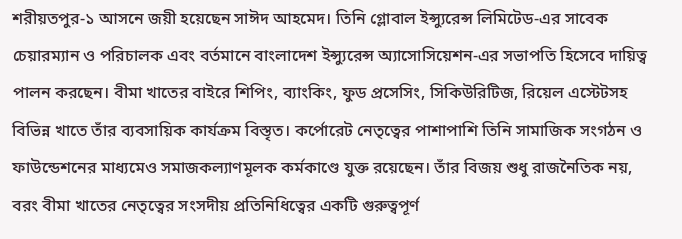শরীয়তপুর-১ আসনে জয়ী হয়েছেন সাঈদ আহমেদ। তিনি গ্লোবাল ইন্স্যুরেন্স লিমিটেড-এর সাবেক চেয়ারম্যান ও পরিচালক এবং বর্তমানে বাংলাদেশ ইন্স্যুরেন্স অ্যাসোসিয়েশন-এর সভাপতি হিসেবে দায়িত্ব পালন করছেন। বীমা খাতের বাইরে শিপিং, ব্যাংকিং, ফুড প্রসেসিং, সিকিউরিটিজ, রিয়েল এস্টেটসহ বিভিন্ন খাতে তাঁর ব্যবসায়িক কার্যক্রম বিস্তৃত। কর্পোরেট নেতৃত্বের পাশাপাশি তিনি সামাজিক সংগঠন ও ফাউন্ডেশনের মাধ্যমেও সমাজকল্যাণমূলক কর্মকাণ্ডে যুক্ত রয়েছেন। তাঁর বিজয় শুধু রাজনৈতিক নয়, বরং বীমা খাতের নেতৃত্বের সংসদীয় প্রতিনিধিত্বের একটি গুরুত্বপূর্ণ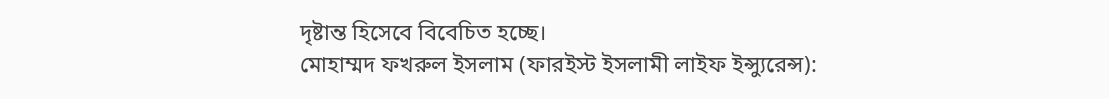দৃষ্টান্ত হিসেবে বিবেচিত হচ্ছে।
মোহাম্মদ ফখরুল ইসলাম (ফারইস্ট ইসলামী লাইফ ইন্স্যুরেন্স):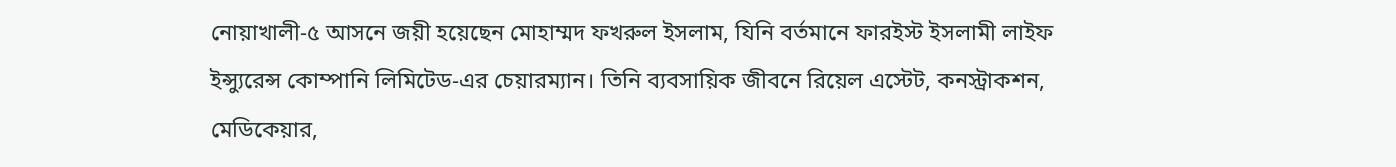নোয়াখালী-৫ আসনে জয়ী হয়েছেন মোহাম্মদ ফখরুল ইসলাম, যিনি বর্তমানে ফারইস্ট ইসলামী লাইফ ইন্স্যুরেন্স কোম্পানি লিমিটেড-এর চেয়ারম্যান। তিনি ব্যবসায়িক জীবনে রিয়েল এস্টেট, কনস্ট্রাকশন, মেডিকেয়ার,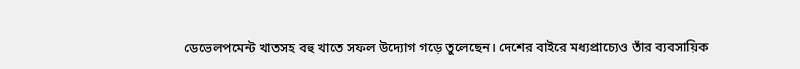ডেভেলপমেন্ট খাতসহ বহু খাতে সফল উদ্যোগ গড়ে তুলেছেন। দেশের বাইরে মধ্যপ্রাচ্যেও তাঁর ব্যবসায়িক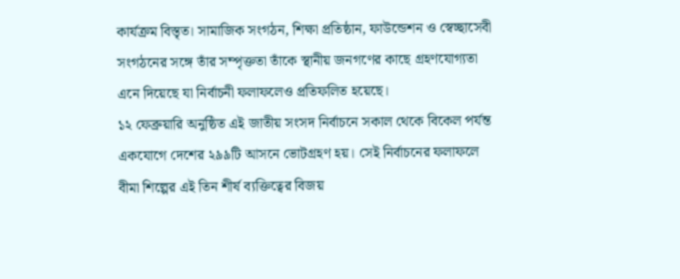কার্যক্রম বিস্তৃত। সামাজিক সংগঠন, শিক্ষা প্রতিষ্ঠান, ফাউন্ডেশন ও স্বেচ্ছাসেবী সংগঠনের সঙ্গে তাঁর সম্পৃক্ততা তাঁকে স্থানীয় জনগণের কাছে গ্রহণযোগ্যতা এনে দিয়েছে যা নির্বাচনী ফলাফলেও প্রতিফলিত হয়েছে।
১২ ফেব্রুয়ারি অনুষ্ঠিত এই জাতীয় সংসদ নির্বাচনে সকাল থেকে বিকেল পর্যন্ত একযোগে দেশের ২৯৯টি আসনে ভোটগ্রহণ হয়। সেই নির্বাচনের ফলাফলে বীমা শিল্পের এই তিন শীর্ষ ব্যক্তিত্বের বিজয়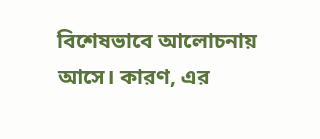বিশেষভাবে আলোচনায় আসে। কারণ, এর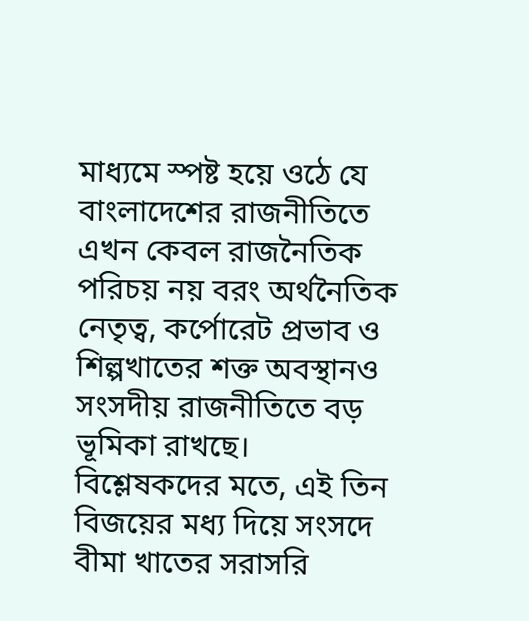মাধ্যমে স্পষ্ট হয়ে ওঠে যে বাংলাদেশের রাজনীতিতে এখন কেবল রাজনৈতিক পরিচয় নয় বরং অর্থনৈতিক নেতৃত্ব, কর্পোরেট প্রভাব ও শিল্পখাতের শক্ত অবস্থানও সংসদীয় রাজনীতিতে বড় ভূমিকা রাখছে।
বিশ্লেষকদের মতে, এই তিন বিজয়ের মধ্য দিয়ে সংসদে বীমা খাতের সরাসরি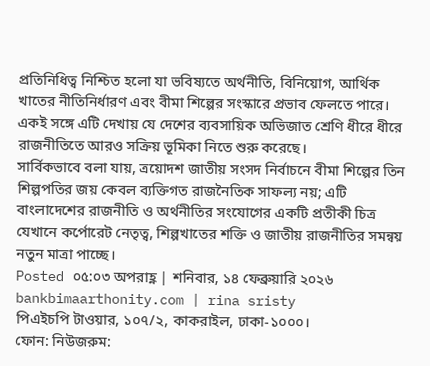প্রতিনিধিত্ব নিশ্চিত হলো যা ভবিষ্যতে অর্থনীতি, বিনিয়োগ, আর্থিক খাতের নীতিনির্ধারণ এবং বীমা শিল্পের সংস্কারে প্রভাব ফেলতে পারে। একই সঙ্গে এটি দেখায় যে দেশের ব্যবসায়িক অভিজাত শ্রেণি ধীরে ধীরে রাজনীতিতে আরও সক্রিয় ভূমিকা নিতে শুরু করেছে।
সার্বিকভাবে বলা যায়, ত্রয়োদশ জাতীয় সংসদ নির্বাচনে বীমা শিল্পের তিন শিল্পপতির জয় কেবল ব্যক্তিগত রাজনৈতিক সাফল্য নয়; এটি বাংলাদেশের রাজনীতি ও অর্থনীতির সংযোগের একটি প্রতীকী চিত্র যেখানে কর্পোরেট নেতৃত্ব, শিল্পখাতের শক্তি ও জাতীয় রাজনীতির সমন্বয় নতুন মাত্রা পাচ্ছে।
Posted ০৫:০৩ অপরাহ্ণ | শনিবার, ১৪ ফেব্রুয়ারি ২০২৬
bankbimaarthonity.com | rina sristy
পিএইচপি টাওয়ার, ১০৭/২, কাকরাইল, ঢাকা-১০০০।
ফোন: নিউজরুম: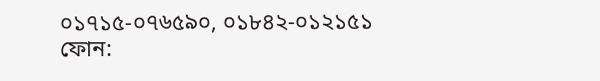০১৭১৫-০৭৬৫৯০, ০১৮৪২-০১২১৫১ ফোন: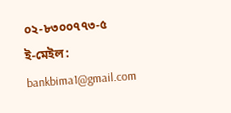০২-৮৩০০৭৭৩-৫
ই-মেইল: bankbima1@gmail.com